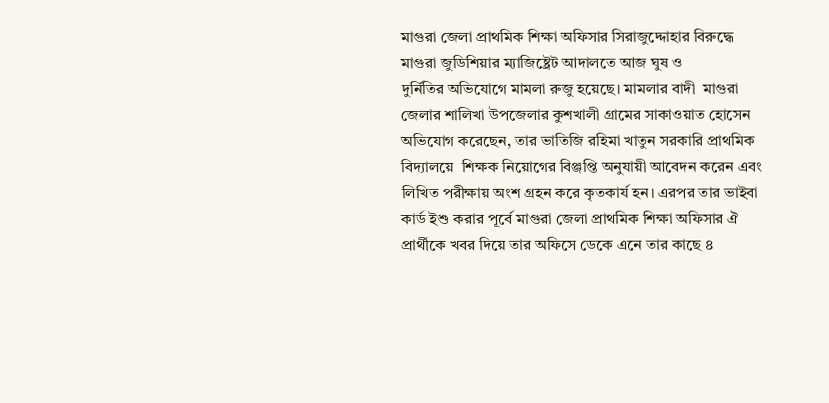মাগুরা জেলা প্রাথমিক শিক্ষা অফিসার সিরাজুদ্দোহার বিরুদ্ধে মাগুরা জুডিশিয়ার ম্যাজিষ্ট্রেট আদালতে আজ ঘুষ ও
দুর্নিতির অভিযোগে মামলা রুজু হয়েছে। মামলার বাদী  মাগুরা জেলার শালিখা উপজেলার কুশখালী গ্রামের সাকাওয়াত হোসেন অভিযোগ করেছেন, তার ভাতিজি রহিমা খাতুন সরকারি প্রাথমিক বিদ্যালয়ে  শিক্ষক নিয়োগের বিঞ্জপ্তি অনুযায়ী আবেদন করেন এবং লিখিত পরীক্ষায় অংশ গ্রহন করে কৃতকার্য হন। এরপর তার ভাইবা কার্ড ইশু করার পূর্বে মাগুরা জেলা প্রাথমিক শিক্ষা অফিসার ঐ প্রার্থীকে খবর দিয়ে তার অফিসে ডেকে এনে তার কাছে ৪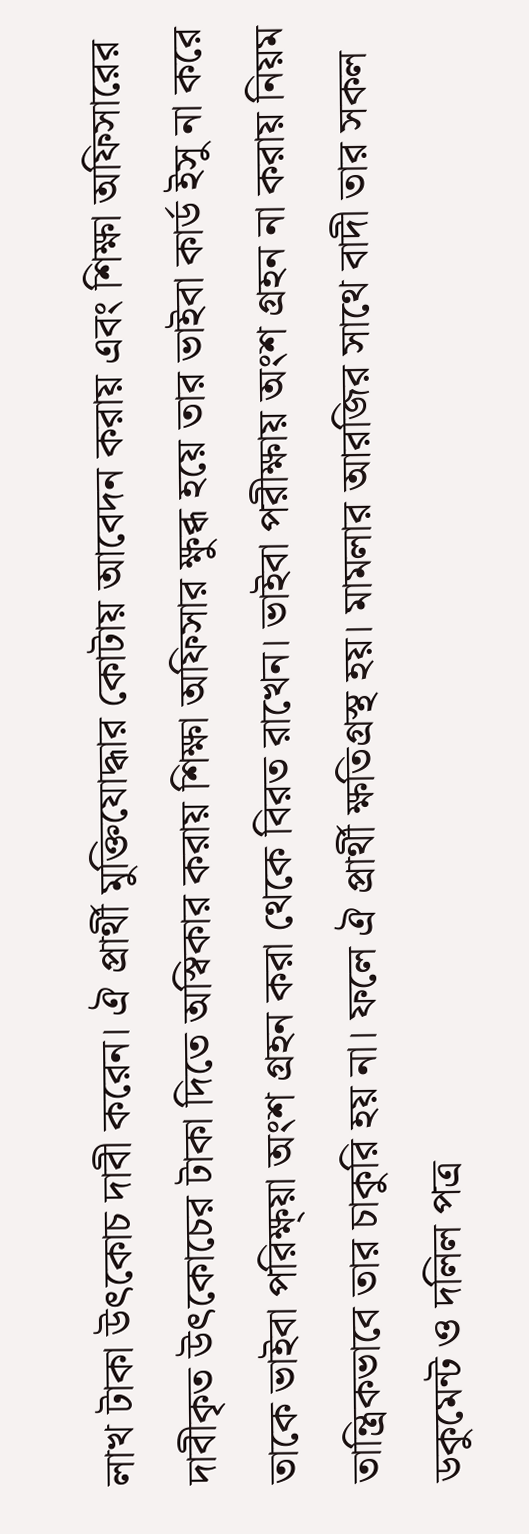লাখ টাকা উৎকোচ দাবী করেন। ঐ প্রার্থী মুক্তিযোদ্ধার কোটায় আবেদন করায় এবং শিক্ষা অফিসারের দাবীকৃত উৎকোচের টাকা দিতে অস্বিকার করায় শিক্ষা অফিসার ক্ষুব্ধ হয়ে তার ভাইবা কার্ড ইসু না করে তাকে ভাইবা পরিক্ষ্য়া অংশ গ্রহন করা থেকে বিরত রাখেন। ভাইবা পরীক্ষায় অংশ গ্রহন না করায় নিয়ম তান্ত্রিকভাবে তার চাকুরি হয় না। ফলে ঐ প্রার্থী ক্ষতিগ্রস্থ হয়। মামলার আরজির সাথে বাদী তার সকল ডকুমেন্ট ও দলিল পত্র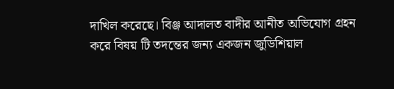দাখিল করেছে। বিঞ্জ আদালত বাদীর আনীত অভিযোগ গ্রহন করে বিষয় টি তদন্তের জন্য একজন জুডিশিয়াল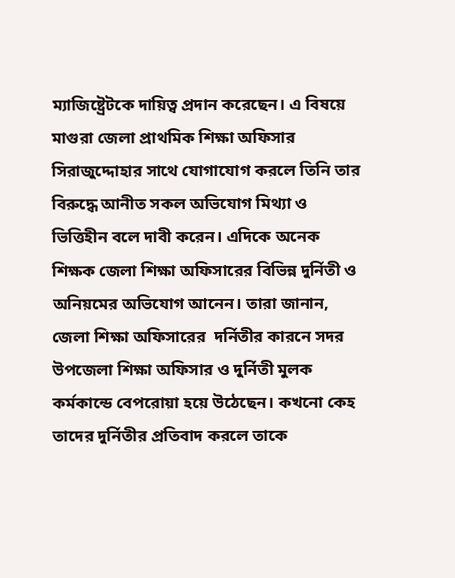ম্যাজিষ্ট্রেটকে দায়িত্ব প্রদান করেছেন। এ বিষয়ে মাগুরা জেলা প্রাথমিক শিক্ষা অফিসার সিরাজুদ্দোহার সাথে যোগাযোগ করলে তিনি তার বিরুদ্ধে আনীত সকল অভিযোগ মিথ্যা ও ভিত্তিহীন বলে দাবী করেন। এদিকে অনেক শিক্ষক জেলা শিক্ষা অফিসারের বিভিন্ন দুর্নিতী ও অনিয়মের অভিযোগ আনেন। তারা জানান, জেলা শিক্ষা অফিসারের  দর্নিতীর কারনে সদর উপজেলা শিক্ষা অফিসার ও দুর্নিতী মুলক কর্মকান্ডে বেপরোয়া হয়ে উঠেছেন। কখনো কেহ তাদের দুর্নিতীর প্রতিবাদ করলে তাকে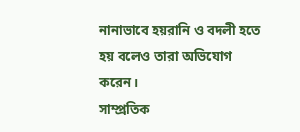নানাভাবে হয়রানি ও বদলী হতে হয় বলেও তারা অভিযোগ করেন।
সাম্প্রতিক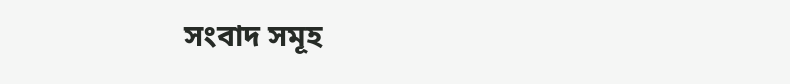সংবাদ সমূহ